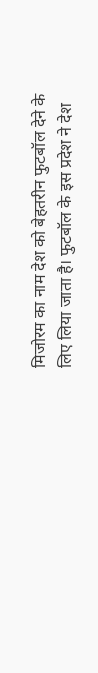मिजोरम का नाम देश को बेहतरीन फुटबॉल देने के लिए लिया जाता है। फुटबॉल के इस प्रदेश ने देश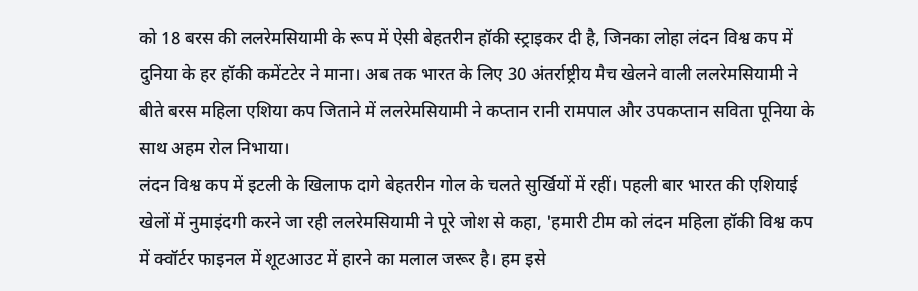को 18 बरस की ललरेमसियामी के रूप में ऐसी बेहतरीन हॉकी स्ट्राइकर दी है, जिनका लोहा लंदन विश्व कप में दुनिया के हर हॉकी कमेंटटेर ने माना। अब तक भारत के लिए 30 अंतर्राष्ट्रीय मैच खेलने वाली ललरेमसियामी ने बीते बरस महिला एशिया कप जिताने में ललरेमसियामी ने कप्तान रानी रामपाल और उपकप्तान सविता पूनिया के साथ अहम रोल निभाया।
लंदन विश्व कप में इटली के खिलाफ दागे बेहतरीन गोल के चलते सुर्खियों में रहीं। पहली बार भारत की एशियाई खेलों में नुमाइंदगी करने जा रही ललरेमसियामी ने पूरे जोश से कहा, 'हमारी टीम को लंदन महिला हॉकी विश्व कप में क्वॉर्टर फाइनल में शूटआउट में हारने का मलाल जरूर है। हम इसे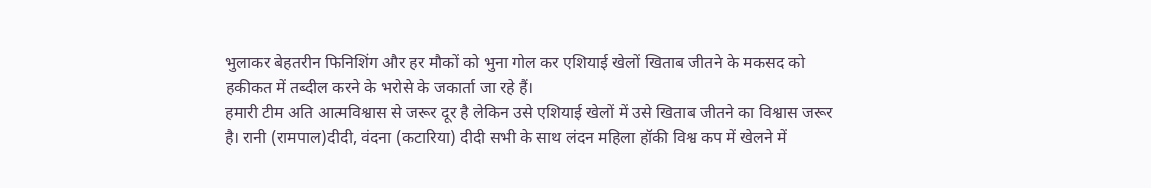भुलाकर बेहतरीन फिनिशिंग और हर मौकों को भुना गोल कर एशियाई खेलों खिताब जीतने के मकसद को हकीकत में तब्दील करने के भरोसे के जकार्ता जा रहे हैं।
हमारी टीम अति आत्मविश्वास से जरूर दूर है लेकिन उसे एशियाई खेलों में उसे खिताब जीतने का विश्वास जरूर है। रानी (रामपाल)दीदी, वंदना (कटारिया) दीदी सभी के साथ लंदन महिला हॉकी विश्व कप में खेलने में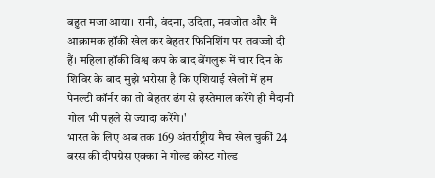बहुत मजा आया। रानी, वंदना, उदिता, नवजोत और मैं आक्रामक हॉकी खेल कर बेहतर फिनिशिंग पर तवज्जो दी हैं। महिला हॉकी विश्व कप के बाद बेंगलुरू में चार दिन के शिविर के बाद मुझे भरोसा है कि एशियाई खेलों में हम पेनल्टी कॉर्नर का तो बेहतर ढंग से इस्तेमाल करेंगे ही मैदानी गोल भी पहले से ज्यादा करेंगे।'
भारत के लिए अब तक 169 अंतर्राष्ट्रीय मैच खेल चुकीं 24 बरस की दीपग्रेस एक्का ने गोल्ड कोस्ट गोल्ड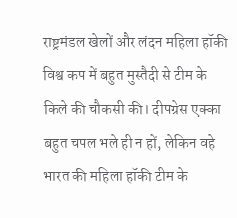राष्ट्रमंडल खेलों और लंदन महिला हॉकी विश्व कप में बहुत मुस्तैदी से टीम के किले की चौकसी की। दीपग्रेस एक्का बहुत चपल भले ही न हों, लेकिन वहे भारत की महिला हॉकी टीम के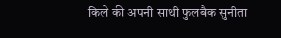किले की अपनी साथी फुलबैक सुनीता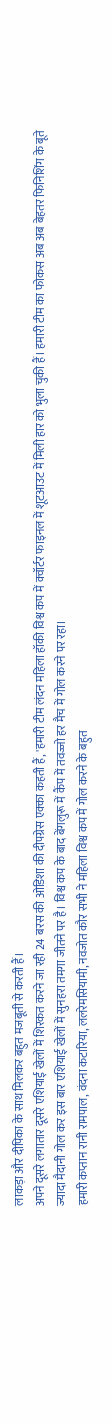लाकड़ा और दीपिका के साथ मिलकर बहुत मजबूती से करती हैं।
अपने दूसरे लगातार दूसरे एशियाई खेलों में शिरकत करने जा रही 24 बरस की ओडिशा की दीपग्रेस एक्का कहती हैं, 'हमारी टीम लंदन महिला हॉकी विश्व कप में क्वॉर्टर फाइनल में शूटआउट में मिली हार को भुला चुकी हैं। हमारी टीम का फोकस अब अब बेहतर फिनिशिंग के बूते ज्यादा मैदानी गोल कर इस बार एशियाई खेलों में सुनहरा तमगा जीतने पर है। विश्व कप के बाद बेंगलुरू में कैंप में तवज्जो हर मैच में गोल करने पर रहा।
हमारी कप्तान रानी रामपाल, वंदना कटारिया, ललरेमसियामी, नवजोत कौर सभी ने महिला विश्व कप में गोल करने के बहुत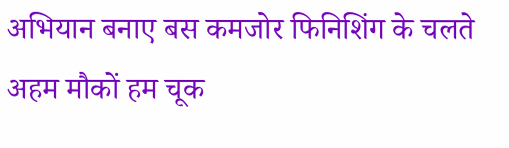अभियान बनाए बस कमजोर फिनिशिंग के चलते अहम मौकों हम चूक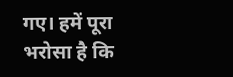गए। हमें पूरा भरोसा है कि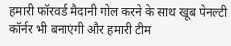हमारी फॉरवर्ड मैदानी गोल करने के साथ खूब पेनल्टी कॉर्नर भी बनाएंगी और हमारी टीम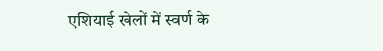एशियाई खेलों में स्वर्ण के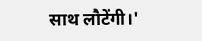साथ लौटेंगी।'